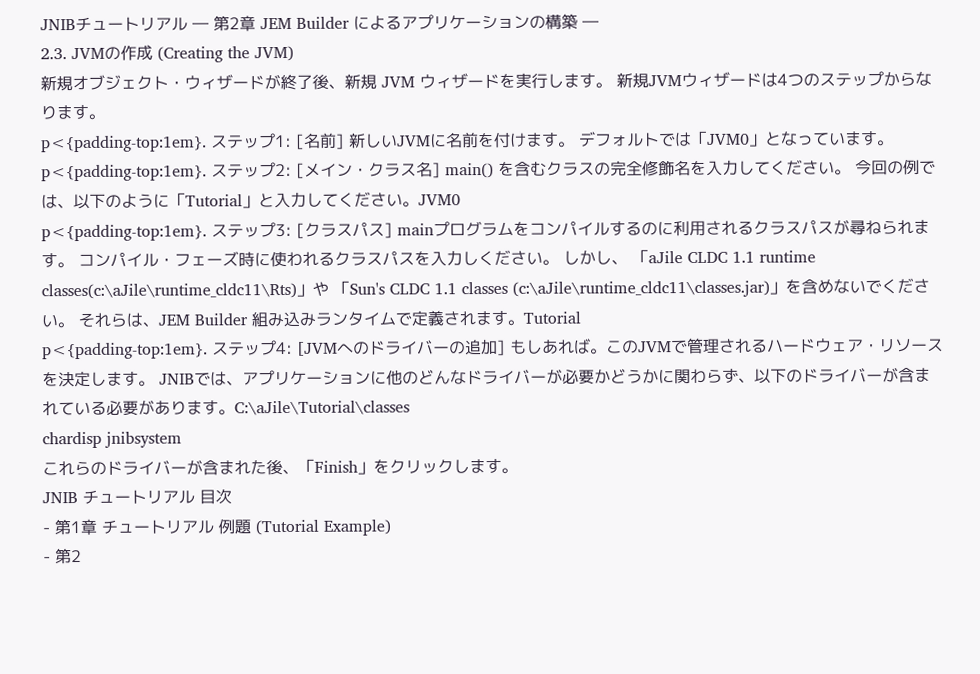JNIBチュートリアル ― 第2章 JEM Builder によるアプリケーションの構築 ―
2.3. JVMの作成 (Creating the JVM)
新規オブジェクト・ウィザードが終了後、新規 JVM ウィザードを実行します。 新規JVMウィザードは4つのステップからなります。
p<{padding-top:1em}. ステップ1: [名前] 新しいJVMに名前を付けます。 デフォルトでは「JVM0」となっています。p<{padding-top:1em}. ステップ2: [メイン・クラス名] main() を含むクラスの完全修飾名を入力してください。 今回の例では、以下のように「Tutorial」と入力してください。JVM0
p<{padding-top:1em}. ステップ3: [クラスパス] mainプログラムをコンパイルするのに利用されるクラスパスが尋ねられます。 コンパイル・フェーズ時に使われるクラスパスを入力しください。 しかし、 「aJile CLDC 1.1 runtime classes(c:\aJile\runtime_cldc11\Rts)」や 「Sun's CLDC 1.1 classes (c:\aJile\runtime_cldc11\classes.jar)」を含めないでください。 それらは、JEM Builder 組み込みランタイムで定義されます。Tutorial
p<{padding-top:1em}. ステップ4: [JVMへのドライバーの追加] もしあれば。このJVMで管理されるハードウェア・リソースを決定します。 JNIBでは、アプリケーションに他のどんなドライバーが必要かどうかに関わらず、以下のドライバーが含まれている必要があります。C:\aJile\Tutorial\classes
chardisp jnibsystem
これらのドライバーが含まれた後、「Finish」をクリックします。
JNIB チュートリアル 目次
- 第1章 チュートリアル 例題 (Tutorial Example)
- 第2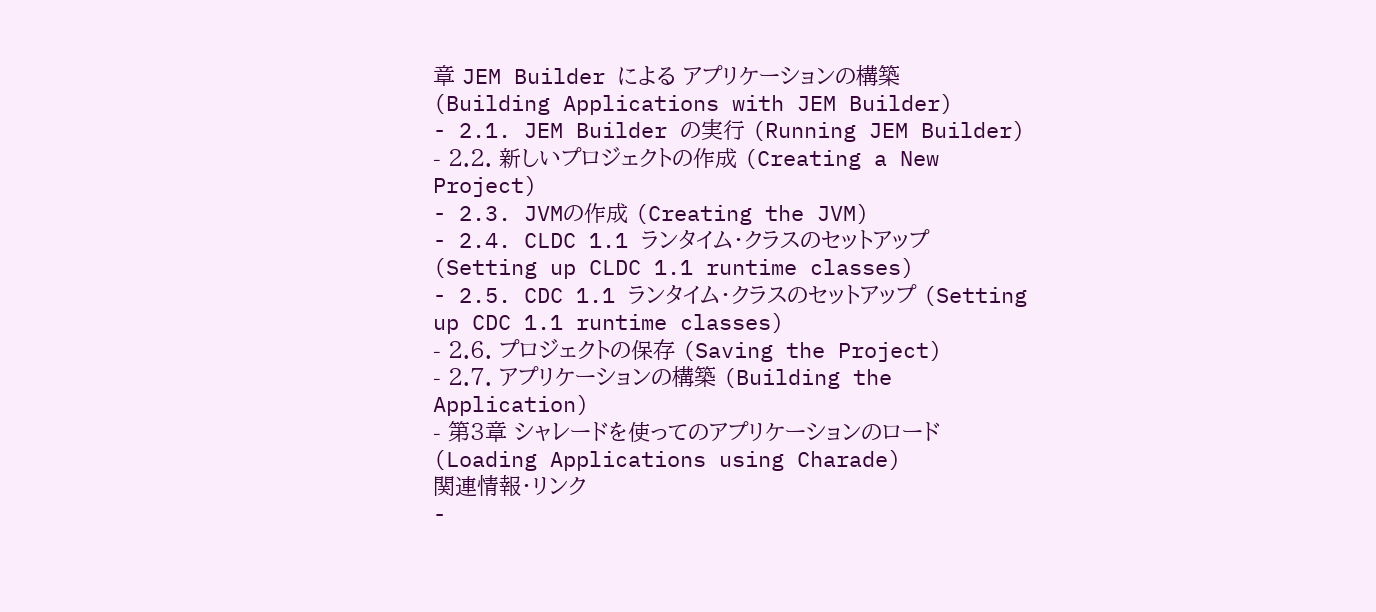章 JEM Builder による アプリケーションの構築 (Building Applications with JEM Builder)
- 2.1. JEM Builder の実行 (Running JEM Builder)
- 2.2. 新しいプロジェクトの作成 (Creating a New Project)
- 2.3. JVMの作成 (Creating the JVM)
- 2.4. CLDC 1.1 ランタイム・クラスのセットアップ (Setting up CLDC 1.1 runtime classes)
- 2.5. CDC 1.1 ランタイム・クラスのセットアップ (Setting up CDC 1.1 runtime classes)
- 2.6. プロジェクトの保存 (Saving the Project)
- 2.7. アプリケーションの構築 (Building the Application)
- 第3章 シャレードを使ってのアプリケーションのロード (Loading Applications using Charade)
関連情報・リンク
-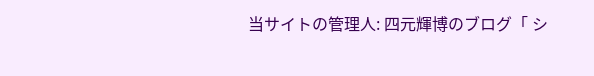当サイトの管理人: 四元輝博のブログ「 シ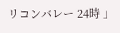リコンバレー 24時 」